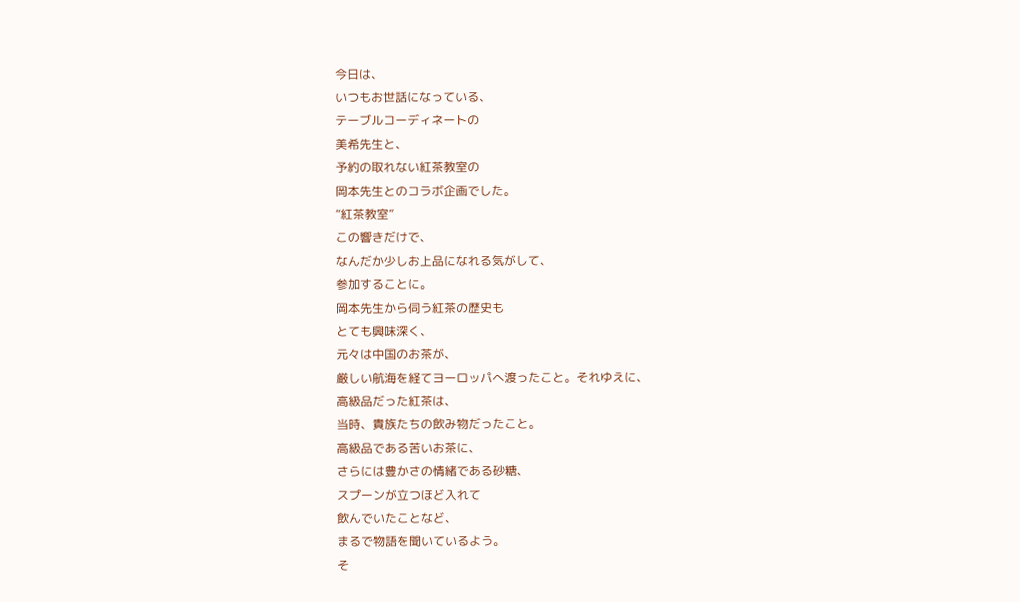今日は、
いつもお世話になっている、
テーブルコーディネートの
美希先生と、
予約の取れない紅茶教室の
岡本先生とのコラボ企画でした。
“紅茶教室”
この響きだけで、
なんだか少しお上品になれる気がして、
参加することに。
岡本先生から伺う紅茶の歴史も
とても興味深く、
元々は中国のお茶が、
厳しい航海を経てヨーロッパへ渡ったこと。それゆえに、
高級品だった紅茶は、
当時、貴族たちの飲み物だったこと。
高級品である苦いお茶に、
さらには豊かさの情緒である砂糖、
スプーンが立つほど入れて
飲んでいたことなど、
まるで物語を聞いているよう。
そ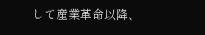して産業革命以降、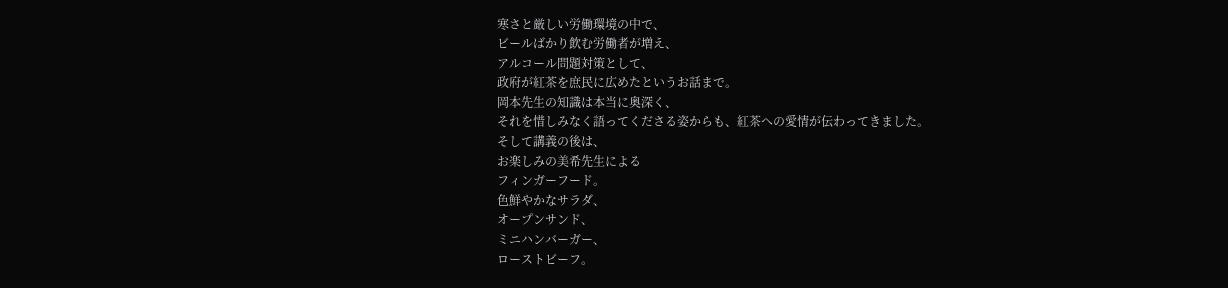寒さと厳しい労働環境の中で、
ビールばかり飲む労働者が増え、
アルコール問題対策として、
政府が紅茶を庶民に広めたというお話まで。
岡本先生の知識は本当に奥深く、
それを惜しみなく語ってくださる姿からも、紅茶への愛情が伝わってきました。
そして講義の後は、
お楽しみの美希先生による
フィンガーフード。
色鮮やかなサラダ、
オープンサンド、
ミニハンバーガー、
ローストビーフ。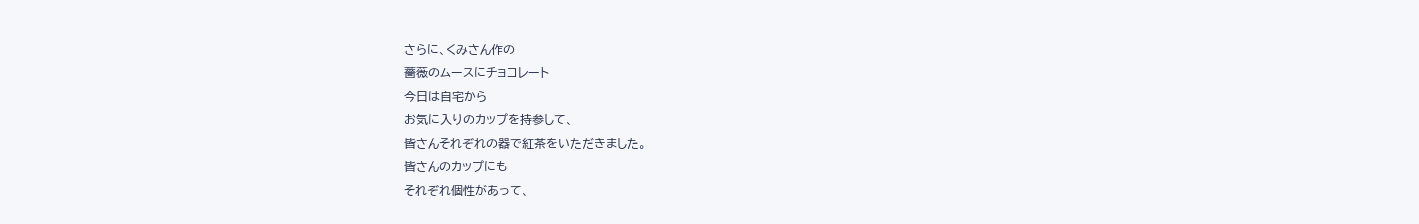さらに、くみさん作の
薔薇のムースにチョコレート
今日は自宅から
お気に入りのカップを持参して、
皆さんそれぞれの器で紅茶をいただきました。
皆さんのカップにも
それぞれ個性があって、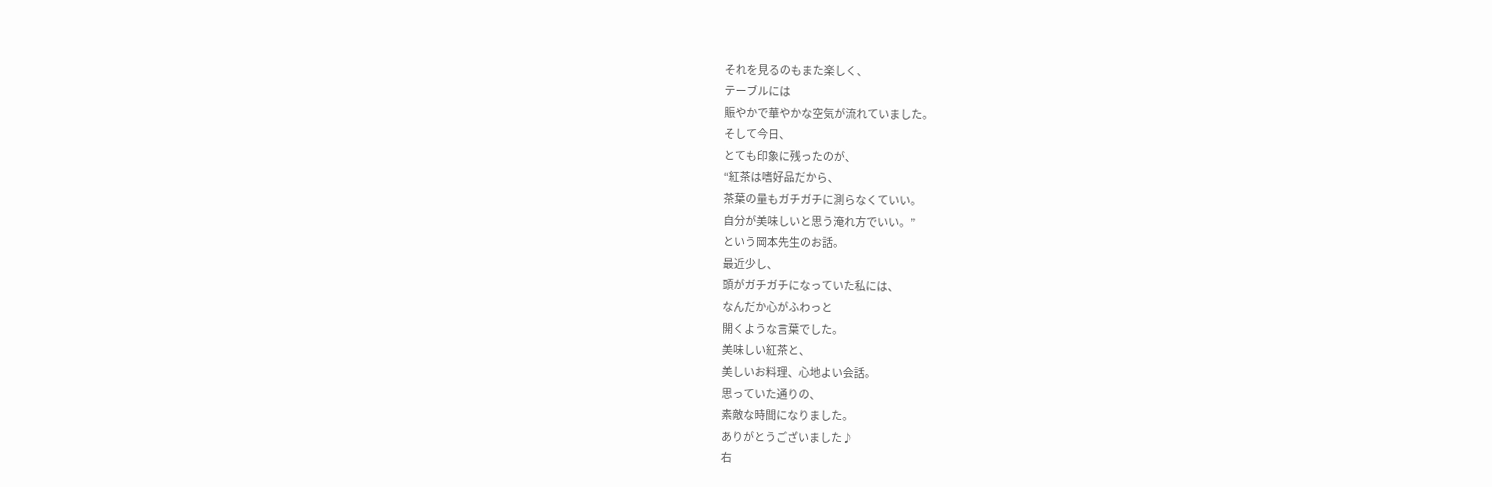それを見るのもまた楽しく、
テーブルには
賑やかで華やかな空気が流れていました。
そして今日、
とても印象に残ったのが、
“紅茶は嗜好品だから、
茶葉の量もガチガチに測らなくていい。
自分が美味しいと思う淹れ方でいい。”
という岡本先生のお話。
最近少し、
頭がガチガチになっていた私には、
なんだか心がふわっと
開くような言葉でした。
美味しい紅茶と、
美しいお料理、心地よい会話。
思っていた通りの、
素敵な時間になりました。
ありがとうございました♪
右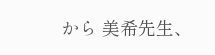から 美希先生、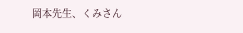岡本先生、くみさん